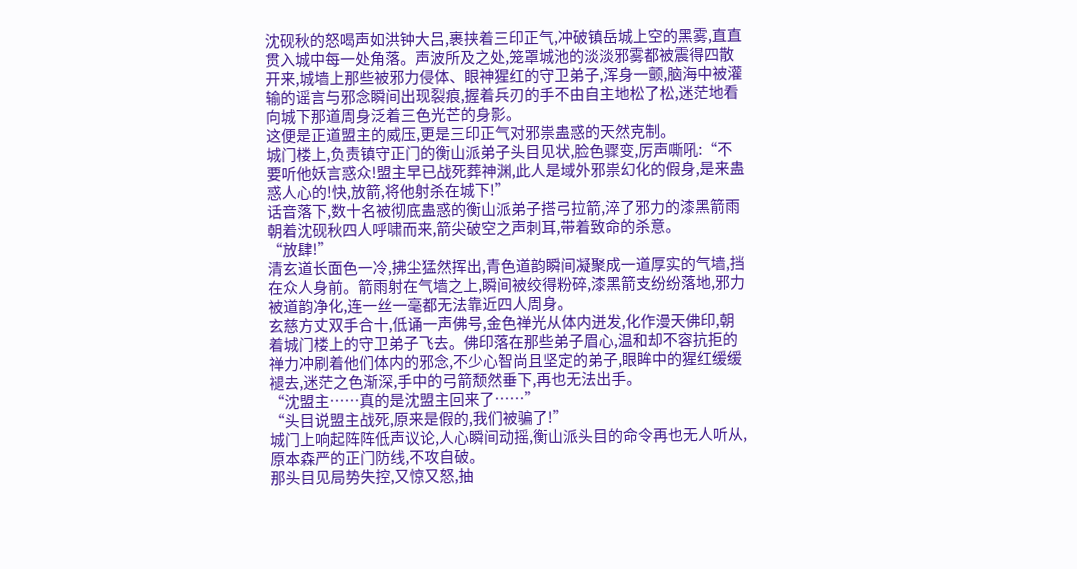沈砚秋的怒喝声如洪钟大吕,裹挟着三印正气,冲破镇岳城上空的黑雾,直直贯入城中每一处角落。声波所及之处,笼罩城池的淡淡邪雾都被震得四散开来,城墙上那些被邪力侵体、眼神猩红的守卫弟子,浑身一颤,脑海中被灌输的谣言与邪念瞬间出现裂痕,握着兵刃的手不由自主地松了松,迷茫地看向城下那道周身泛着三色光芒的身影。
这便是正道盟主的威压,更是三印正气对邪祟蛊惑的天然克制。
城门楼上,负责镇守正门的衡山派弟子头目见状,脸色骤变,厉声嘶吼:“不要听他妖言惑众!盟主早已战死葬神渊,此人是域外邪祟幻化的假身,是来蛊惑人心的!快,放箭,将他射杀在城下!”
话音落下,数十名被彻底蛊惑的衡山派弟子搭弓拉箭,淬了邪力的漆黑箭雨朝着沈砚秋四人呼啸而来,箭尖破空之声刺耳,带着致命的杀意。
“放肆!”
清玄道长面色一冷,拂尘猛然挥出,青色道韵瞬间凝聚成一道厚实的气墙,挡在众人身前。箭雨射在气墙之上,瞬间被绞得粉碎,漆黑箭支纷纷落地,邪力被道韵净化,连一丝一毫都无法靠近四人周身。
玄慈方丈双手合十,低诵一声佛号,金色禅光从体内迸发,化作漫天佛印,朝着城门楼上的守卫弟子飞去。佛印落在那些弟子眉心,温和却不容抗拒的禅力冲刷着他们体内的邪念,不少心智尚且坚定的弟子,眼眸中的猩红缓缓褪去,迷茫之色渐深,手中的弓箭颓然垂下,再也无法出手。
“沈盟主……真的是沈盟主回来了……”
“头目说盟主战死,原来是假的,我们被骗了!”
城门上响起阵阵低声议论,人心瞬间动摇,衡山派头目的命令再也无人听从,原本森严的正门防线,不攻自破。
那头目见局势失控,又惊又怒,抽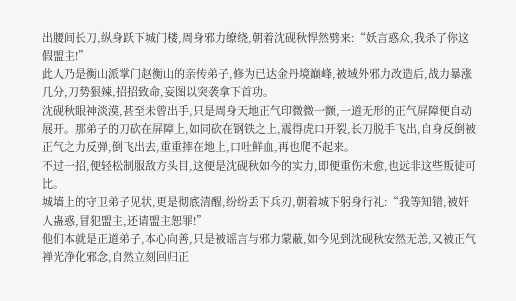出腰间长刀,纵身跃下城门楼,周身邪力缭绕,朝着沈砚秋悍然劈来:“妖言惑众,我杀了你这假盟主!”
此人乃是衡山派掌门赵衡山的亲传弟子,修为已达金丹境巅峰,被域外邪力改造后,战力暴涨几分,刀势狠辣,招招致命,妄图以突袭拿下首功。
沈砚秋眼神淡漠,甚至未曾出手,只是周身天地正气印微微一颤,一道无形的正气屏障便自动展开。那弟子的刀砍在屏障上,如同砍在钢铁之上,震得虎口开裂,长刀脱手飞出,自身反倒被正气之力反弹,倒飞出去,重重摔在地上,口吐鲜血,再也爬不起来。
不过一招,便轻松制服敌方头目,这便是沈砚秋如今的实力,即便重伤未愈,也远非这些叛徒可比。
城墙上的守卫弟子见状,更是彻底清醒,纷纷丢下兵刃,朝着城下躬身行礼:“我等知错,被奸人蛊惑,冒犯盟主,还请盟主恕罪!”
他们本就是正道弟子,本心向善,只是被谣言与邪力蒙蔽,如今见到沈砚秋安然无恙,又被正气禅光净化邪念,自然立刻回归正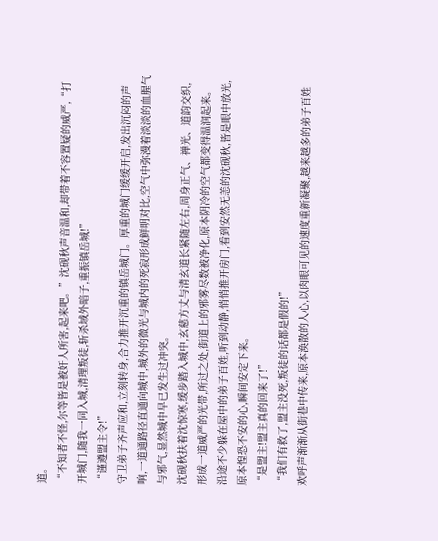道。
“不知者不怪,尔等皆是被奸人所害,起来吧。”沈砚秋声音温和,却带着不容置疑的威严,“打开城门,随我一同入城,清理叛徒,斩杀域外暗子,重振镇岳城!”
“谨遵盟主令!”
守卫弟子齐声应和,立刻转身,合力推开沉重的镇岳城门。厚重的城门缓缓开启,发出沉闷的声响,一道通路径直通向城中,城外的微光与城内的死寂形成鲜明对比,空气中弥漫着淡淡的血腥气与邪气,显然城中早已发生过冲突。
沈砚秋扶着沈惊寒,缓步踏入城中,玄慈方丈与清玄道长紧随左右,周身正气、禅光、道韵交织,形成一道威严的光带,所过之处,街道上的邪雾尽数被净化,原本阴冷的空气都变得温润起来。
沿途不少躲在屋中的弟子百姓,听到动静,悄悄推开房门,看到安然无恙的沈砚秋,皆是眼中放光,原本惶恐不安的心,瞬间安定下来。
“是盟主!盟主真的回来了!”
“我们有救了,盟主没死,叛徒的话都是假的!”
欢呼声渐渐从街巷中传来,原本涣散的人心,以肉眼可见的速度重新凝聚,越来越多的弟子百姓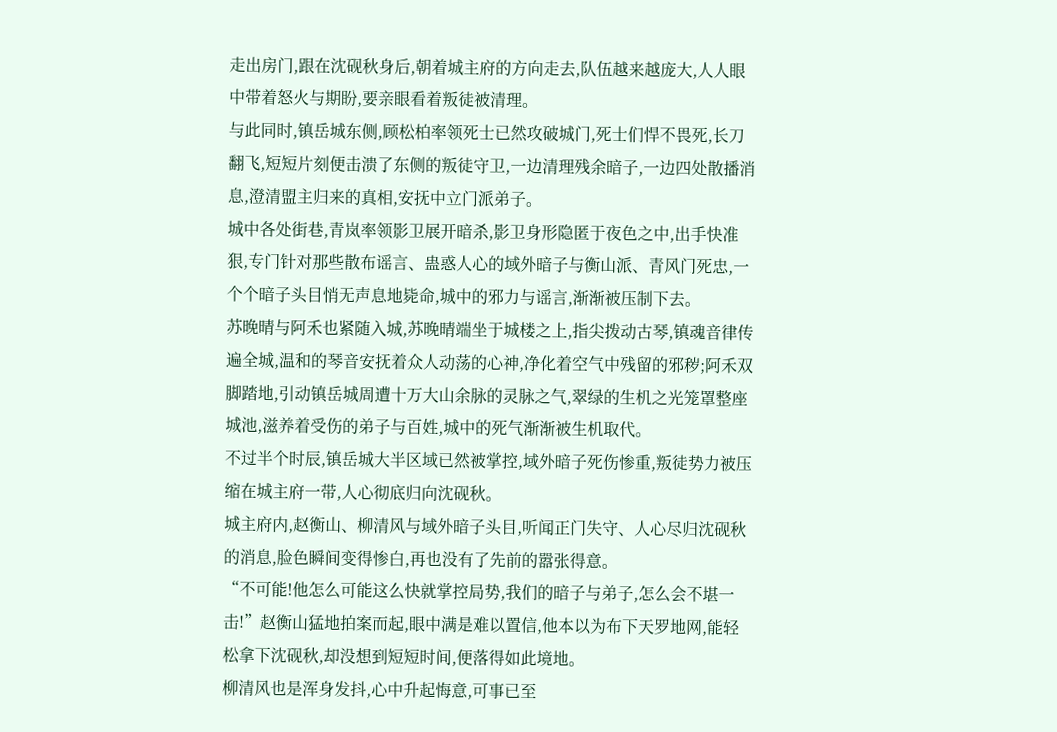走出房门,跟在沈砚秋身后,朝着城主府的方向走去,队伍越来越庞大,人人眼中带着怒火与期盼,要亲眼看着叛徒被清理。
与此同时,镇岳城东侧,顾松柏率领死士已然攻破城门,死士们悍不畏死,长刀翻飞,短短片刻便击溃了东侧的叛徒守卫,一边清理残余暗子,一边四处散播消息,澄清盟主归来的真相,安抚中立门派弟子。
城中各处街巷,青岚率领影卫展开暗杀,影卫身形隐匿于夜色之中,出手快准狠,专门针对那些散布谣言、蛊惑人心的域外暗子与衡山派、青风门死忠,一个个暗子头目悄无声息地毙命,城中的邪力与谣言,渐渐被压制下去。
苏晚晴与阿禾也紧随入城,苏晚晴端坐于城楼之上,指尖拨动古琴,镇魂音律传遍全城,温和的琴音安抚着众人动荡的心神,净化着空气中残留的邪秽;阿禾双脚踏地,引动镇岳城周遭十万大山余脉的灵脉之气,翠绿的生机之光笼罩整座城池,滋养着受伤的弟子与百姓,城中的死气渐渐被生机取代。
不过半个时辰,镇岳城大半区域已然被掌控,域外暗子死伤惨重,叛徒势力被压缩在城主府一带,人心彻底归向沈砚秋。
城主府内,赵衡山、柳清风与域外暗子头目,听闻正门失守、人心尽归沈砚秋的消息,脸色瞬间变得惨白,再也没有了先前的嚣张得意。
“不可能!他怎么可能这么快就掌控局势,我们的暗子与弟子,怎么会不堪一击!”赵衡山猛地拍案而起,眼中满是难以置信,他本以为布下天罗地网,能轻松拿下沈砚秋,却没想到短短时间,便落得如此境地。
柳清风也是浑身发抖,心中升起悔意,可事已至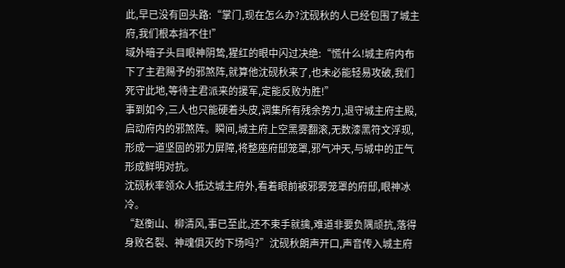此,早已没有回头路:“掌门,现在怎么办?沈砚秋的人已经包围了城主府,我们根本挡不住!”
域外暗子头目眼神阴鸷,猩红的眼中闪过决绝:“慌什么!城主府内布下了主君赐予的邪煞阵,就算他沈砚秋来了,也未必能轻易攻破,我们死守此地,等待主君派来的援军,定能反败为胜!”
事到如今,三人也只能硬着头皮,调集所有残余势力,退守城主府主殿,启动府内的邪煞阵。瞬间,城主府上空黑雾翻滚,无数漆黑符文浮现,形成一道坚固的邪力屏障,将整座府邸笼罩,邪气冲天,与城中的正气形成鲜明对抗。
沈砚秋率领众人抵达城主府外,看着眼前被邪雾笼罩的府邸,眼神冰冷。
“赵衡山、柳清风,事已至此,还不束手就擒,难道非要负隅顽抗,落得身败名裂、神魂俱灭的下场吗?”沈砚秋朗声开口,声音传入城主府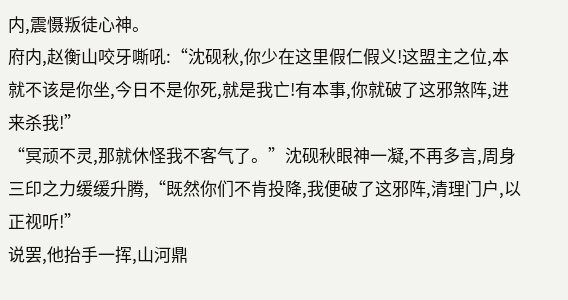内,震慑叛徒心神。
府内,赵衡山咬牙嘶吼:“沈砚秋,你少在这里假仁假义!这盟主之位,本就不该是你坐,今日不是你死,就是我亡!有本事,你就破了这邪煞阵,进来杀我!”
“冥顽不灵,那就休怪我不客气了。”沈砚秋眼神一凝,不再多言,周身三印之力缓缓升腾,“既然你们不肯投降,我便破了这邪阵,清理门户,以正视听!”
说罢,他抬手一挥,山河鼎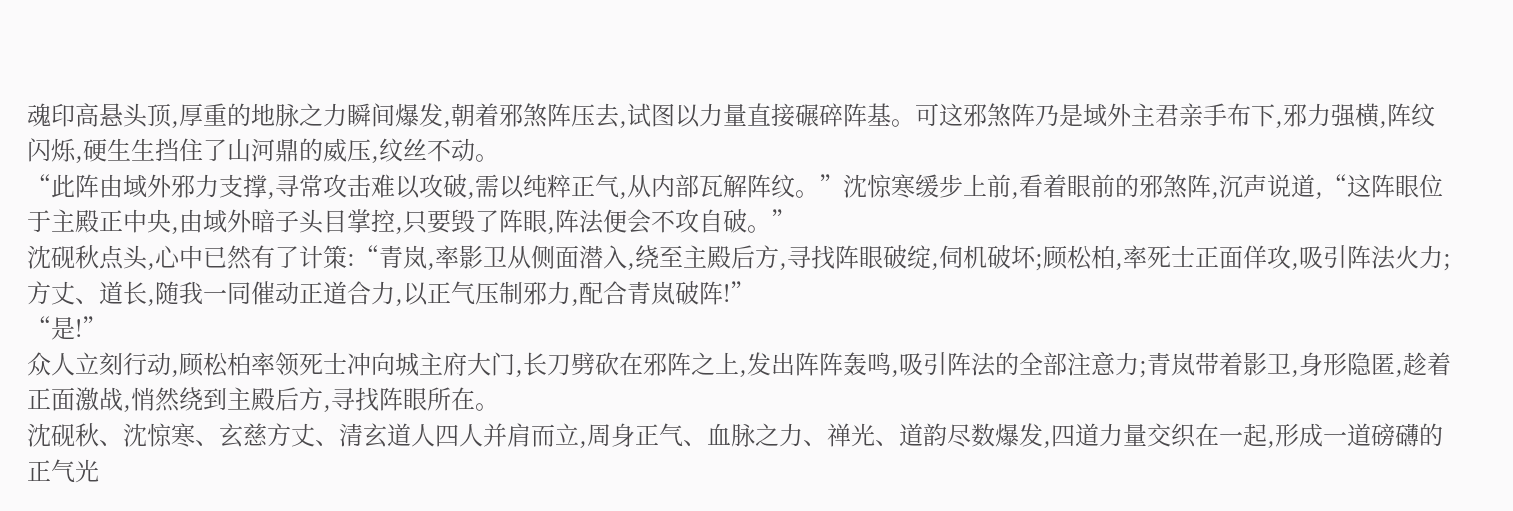魂印高悬头顶,厚重的地脉之力瞬间爆发,朝着邪煞阵压去,试图以力量直接碾碎阵基。可这邪煞阵乃是域外主君亲手布下,邪力强横,阵纹闪烁,硬生生挡住了山河鼎的威压,纹丝不动。
“此阵由域外邪力支撑,寻常攻击难以攻破,需以纯粹正气,从内部瓦解阵纹。”沈惊寒缓步上前,看着眼前的邪煞阵,沉声说道,“这阵眼位于主殿正中央,由域外暗子头目掌控,只要毁了阵眼,阵法便会不攻自破。”
沈砚秋点头,心中已然有了计策:“青岚,率影卫从侧面潜入,绕至主殿后方,寻找阵眼破绽,伺机破坏;顾松柏,率死士正面佯攻,吸引阵法火力;方丈、道长,随我一同催动正道合力,以正气压制邪力,配合青岚破阵!”
“是!”
众人立刻行动,顾松柏率领死士冲向城主府大门,长刀劈砍在邪阵之上,发出阵阵轰鸣,吸引阵法的全部注意力;青岚带着影卫,身形隐匿,趁着正面激战,悄然绕到主殿后方,寻找阵眼所在。
沈砚秋、沈惊寒、玄慈方丈、清玄道人四人并肩而立,周身正气、血脉之力、禅光、道韵尽数爆发,四道力量交织在一起,形成一道磅礴的正气光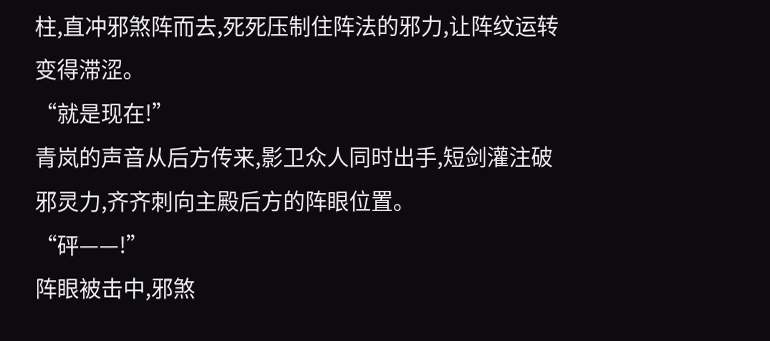柱,直冲邪煞阵而去,死死压制住阵法的邪力,让阵纹运转变得滞涩。
“就是现在!”
青岚的声音从后方传来,影卫众人同时出手,短剑灌注破邪灵力,齐齐刺向主殿后方的阵眼位置。
“砰——!”
阵眼被击中,邪煞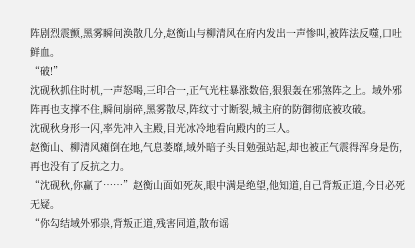阵剧烈震颤,黑雾瞬间涣散几分,赵衡山与柳清风在府内发出一声惨叫,被阵法反噬,口吐鲜血。
“破!”
沈砚秋抓住时机,一声怒喝,三印合一,正气光柱暴涨数倍,狠狠轰在邪煞阵之上。域外邪阵再也支撑不住,瞬间崩碎,黑雾散尽,阵纹寸寸断裂,城主府的防御彻底被攻破。
沈砚秋身形一闪,率先冲入主殿,目光冰冷地看向殿内的三人。
赵衡山、柳清风瘫倒在地,气息萎靡,域外暗子头目勉强站起,却也被正气震得浑身是伤,再也没有了反抗之力。
“沈砚秋,你赢了……”赵衡山面如死灰,眼中满是绝望,他知道,自己背叛正道,今日必死无疑。
“你勾结域外邪祟,背叛正道,残害同道,散布谣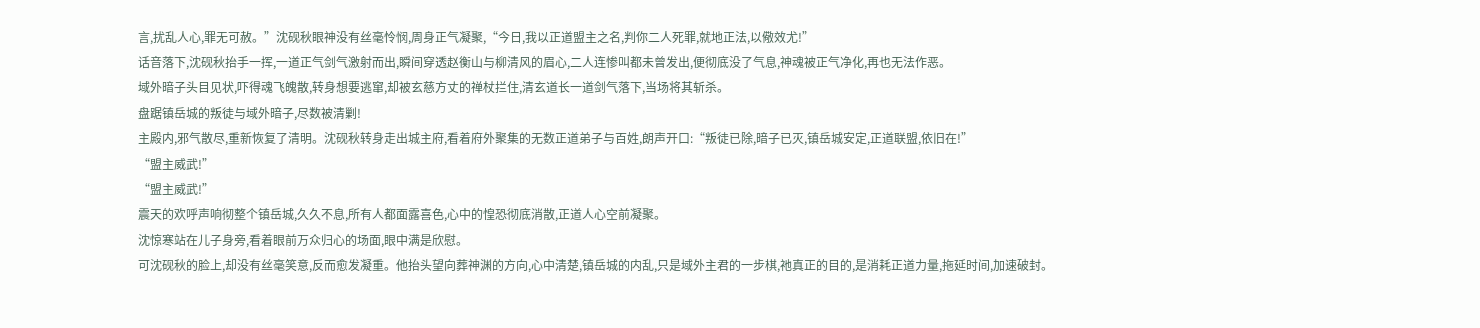言,扰乱人心,罪无可赦。”沈砚秋眼神没有丝毫怜悯,周身正气凝聚,“今日,我以正道盟主之名,判你二人死罪,就地正法,以儆效尤!”
话音落下,沈砚秋抬手一挥,一道正气剑气激射而出,瞬间穿透赵衡山与柳清风的眉心,二人连惨叫都未曾发出,便彻底没了气息,神魂被正气净化,再也无法作恶。
域外暗子头目见状,吓得魂飞魄散,转身想要逃窜,却被玄慈方丈的禅杖拦住,清玄道长一道剑气落下,当场将其斩杀。
盘踞镇岳城的叛徒与域外暗子,尽数被清剿!
主殿内,邪气散尽,重新恢复了清明。沈砚秋转身走出城主府,看着府外聚集的无数正道弟子与百姓,朗声开口:“叛徒已除,暗子已灭,镇岳城安定,正道联盟,依旧在!”
“盟主威武!”
“盟主威武!”
震天的欢呼声响彻整个镇岳城,久久不息,所有人都面露喜色,心中的惶恐彻底消散,正道人心空前凝聚。
沈惊寒站在儿子身旁,看着眼前万众归心的场面,眼中满是欣慰。
可沈砚秋的脸上,却没有丝毫笑意,反而愈发凝重。他抬头望向葬神渊的方向,心中清楚,镇岳城的内乱,只是域外主君的一步棋,祂真正的目的,是消耗正道力量,拖延时间,加速破封。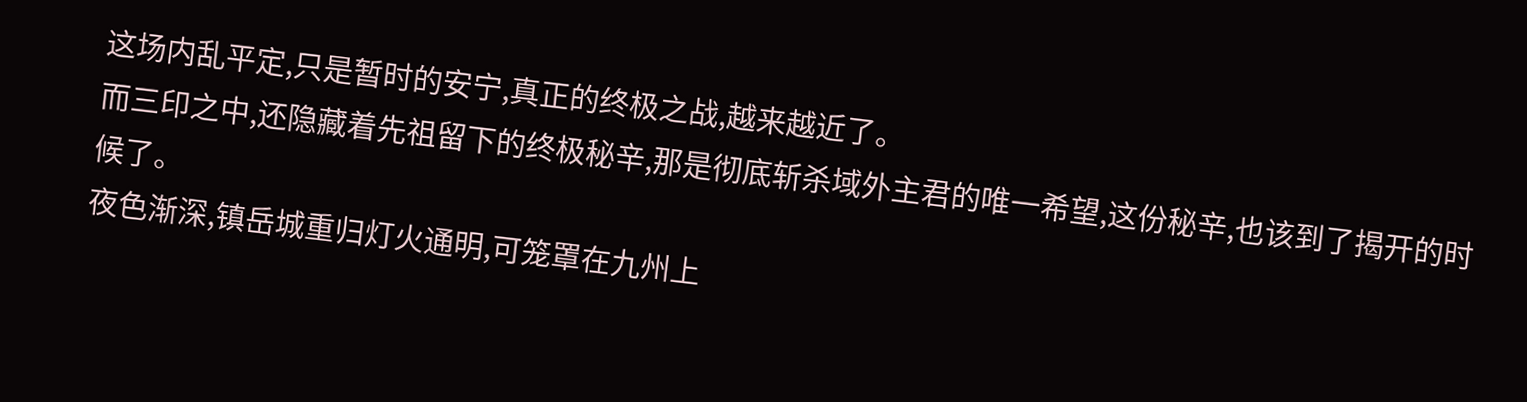这场内乱平定,只是暂时的安宁,真正的终极之战,越来越近了。
而三印之中,还隐藏着先祖留下的终极秘辛,那是彻底斩杀域外主君的唯一希望,这份秘辛,也该到了揭开的时候了。
夜色渐深,镇岳城重归灯火通明,可笼罩在九州上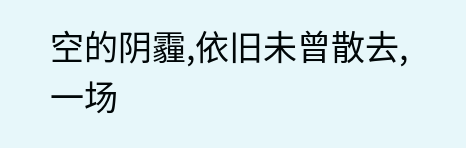空的阴霾,依旧未曾散去,一场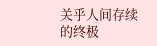关乎人间存续的终极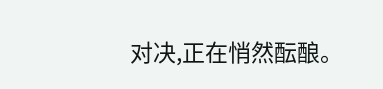对决,正在悄然酝酿。